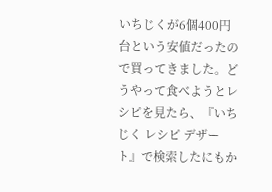いちじくが6個400円台という安値だったので買ってきました。どうやって食べようとレシピを見たら、『いちじく レシピ デザート』で検索したにもか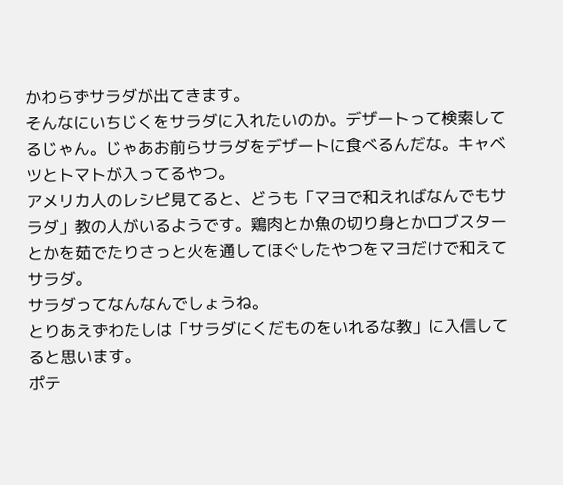かわらずサラダが出てきます。
そんなにいちじくをサラダに入れたいのか。デザートって検索してるじゃん。じゃあお前らサラダをデザートに食べるんだな。キャベツとトマトが入ってるやつ。
アメリカ人のレシピ見てると、どうも「マヨで和えればなんでもサラダ」教の人がいるようです。鶏肉とか魚の切り身とかロブスターとかを茹でたりさっと火を通してほぐしたやつをマヨだけで和えてサラダ。
サラダってなんなんでしょうね。
とりあえずわたしは「サラダにくだものをいれるな教」に入信してると思います。
ポテ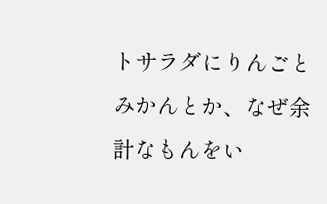トサラダにりんごとみかんとか、なぜ余計なもんをい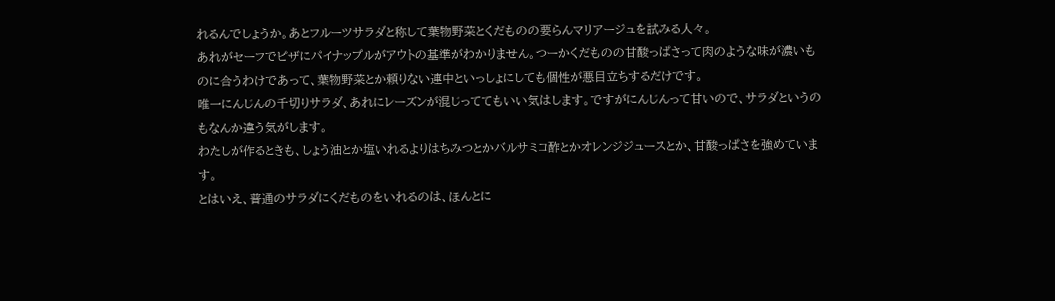れるんでしょうか。あとフルーツサラダと称して葉物野菜とくだものの要らんマリアージュを試みる人々。
あれがセーフでピザにパイナップルがアウトの基準がわかりません。つーかくだものの甘酸っぱさって肉のような味が濃いものに合うわけであって、葉物野菜とか頼りない連中といっしょにしても個性が悪目立ちするだけです。
唯一にんじんの千切りサラダ、あれにレーズンが混じっててもいい気はします。ですがにんじんって甘いので、サラダというのもなんか違う気がします。
わたしが作るときも、しょう油とか塩いれるよりはちみつとかバルサミコ酢とかオレンジジュースとか、甘酸っぱさを強めています。
とはいえ、普通のサラダにくだものをいれるのは、ほんとに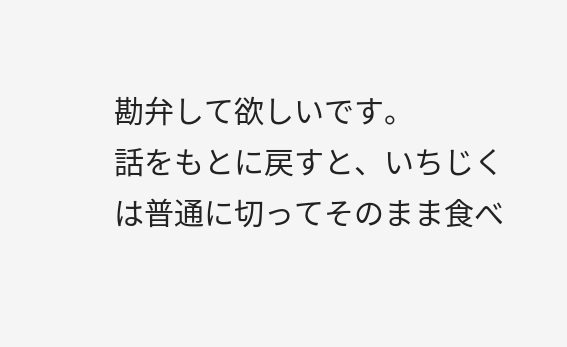勘弁して欲しいです。
話をもとに戻すと、いちじくは普通に切ってそのまま食べ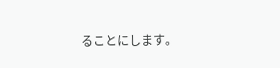ることにします。